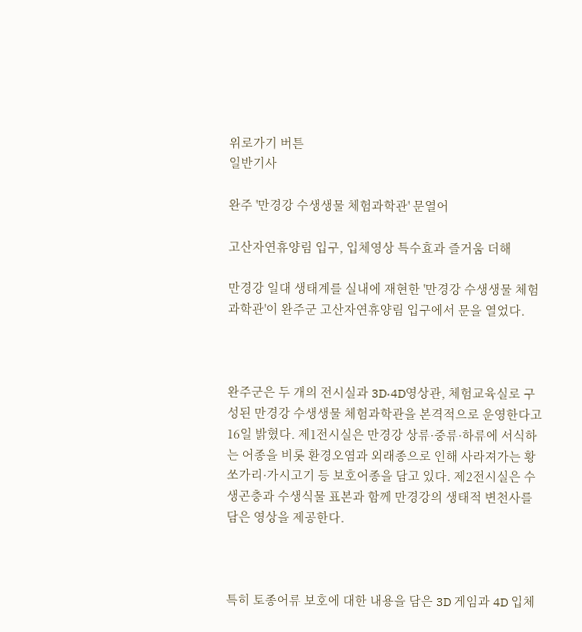위로가기 버튼
일반기사

완주 '만경강 수생생물 체험과학관' 문열어

고산자연휴양림 입구, 입체영상 특수효과 즐거움 더해

만경강 일대 생태계를 실내에 재현한 '만경강 수생생물 체험과학관'이 완주군 고산자연휴양림 입구에서 문을 열었다.



완주군은 두 개의 전시실과 3D·4D영상관, 체험교육실로 구성된 만경강 수생생물 체험과학관을 본격적으로 운영한다고 16일 밝혔다. 제1전시실은 만경강 상류·중류·하류에 서식하는 어종을 비롯 환경오염과 외래종으로 인해 사라져가는 황쏘가리·가시고기 등 보호어종을 담고 있다. 제2전시실은 수생곤충과 수생식물 표본과 함께 만경강의 생태적 변천사를 담은 영상을 제공한다.



특히 토종어류 보호에 대한 내용을 담은 3D 게임과 4D 입체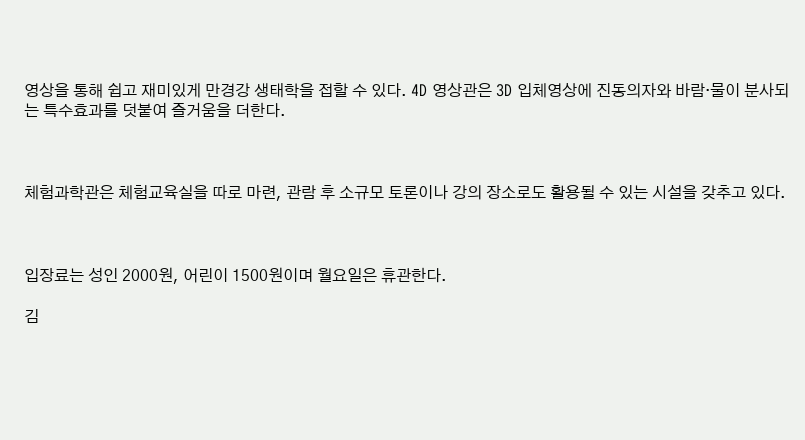영상을 통해 쉽고 재미있게 만경강 생태학을 접할 수 있다. 4D 영상관은 3D 입체영상에 진동의자와 바람·물이 분사되는 특수효과를 덧붙여 즐거움을 더한다.



체험과학관은 체험교육실을 따로 마련, 관람 후 소규모 토론이나 강의 장소로도 활용될 수 있는 시설을 갖추고 있다.



입장료는 성인 2000원, 어린이 1500원이며 월요일은 휴관한다.

김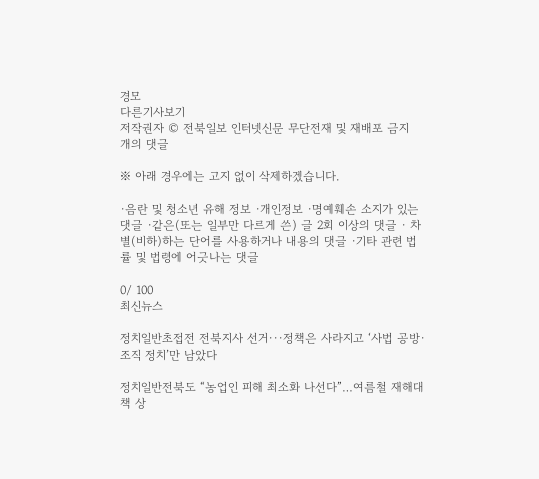경모
다른기사보기
저작권자 © 전북일보 인터넷신문 무단전재 및 재배포 금지
개의 댓글

※ 아래 경우에는 고지 없이 삭제하겠습니다.

·음란 및 청소년 유해 정보 ·개인정보 ·명예훼손 소지가 있는 댓글 ·같은(또는 일부만 다르게 쓴) 글 2회 이상의 댓글 · 차별(비하)하는 단어를 사용하거나 내용의 댓글 ·기타 관련 법률 및 법령에 어긋나는 댓글

0/ 100
최신뉴스

정치일반초접전 전북지사 선거···정책은 사라지고 ‘사법 공방·조직 정치’만 남았다

정치일반전북도 “농업인 피해 최소화 나선다”…여름철 재해대책 상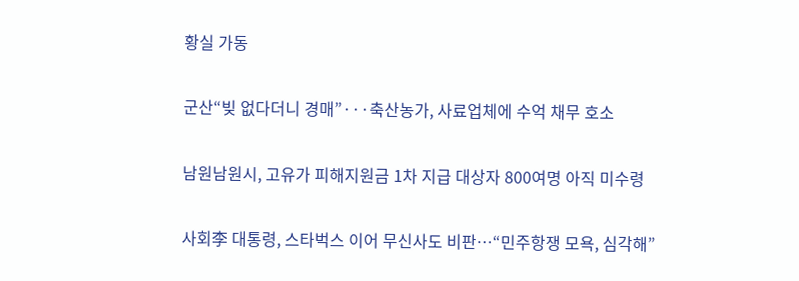황실 가동

군산“빚 없다더니 경매”···축산농가, 사료업체에 수억 채무 호소

남원남원시, 고유가 피해지원금 1차 지급 대상자 800여명 아직 미수령

사회李 대통령, 스타벅스 이어 무신사도 비판…“민주항쟁 모욕, 심각해”